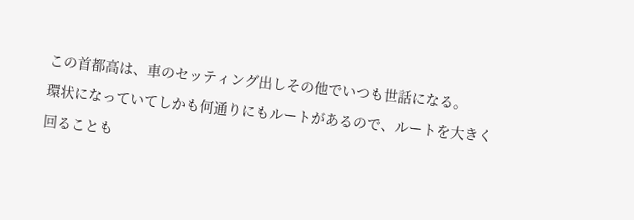この首都高は、車のセッティング出しその他でいつも世話になる。
環状になっていてしかも何通りにもルートがあるので、ルートを大きく回ることも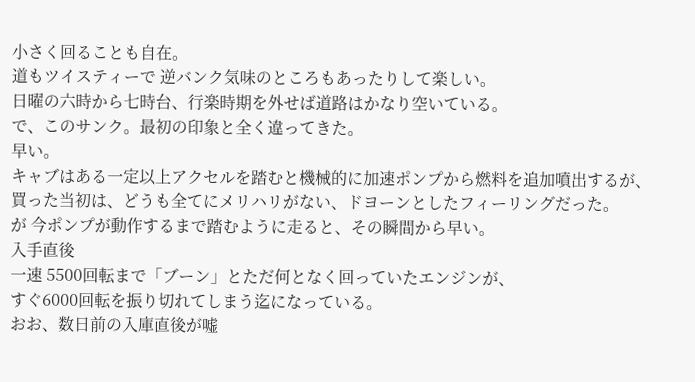小さく回ることも自在。
道もツイスティーで 逆バンク気味のところもあったりして楽しい。
日曜の六時から七時台、行楽時期を外せば道路はかなり空いている。
で、このサンク。最初の印象と全く違ってきた。
早い。
キャブはある一定以上アクセルを踏むと機械的に加速ポンプから燃料を追加噴出するが、
買った当初は、どうも全てにメリハリがない、ドヨーンとしたフィーリングだった。
が 今ポンプが動作するまで踏むように走ると、その瞬間から早い。
入手直後
一速 5500回転まで「ブーン」とただ何となく回っていたエンジンが、
すぐ6000回転を振り切れてしまう迄になっている。
おお、数日前の入庫直後が嘘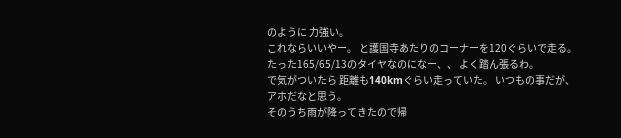のように 力強い。
これならいいやー。 と護国寺あたりのコーナーを120ぐらいで走る。
たった165/65/13のタイヤなのになー、、 よく踏ん張るわ。
で気がついたら 距離も140kmぐらい走っていた。 いつもの事だが、アホだなと思う。
そのうち雨が降ってきたので帰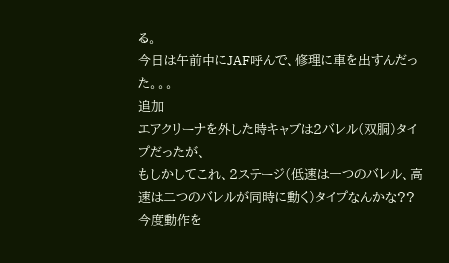る。
今日は午前中にJAF呼んで、修理に車を出すんだった。。。
追加
エアクリーナを外した時キャブは2バレル(双胴)タイプだったが、
もしかしてこれ、2ステージ(低速は一つのバレル、高速は二つのバレルが同時に動く)タイプなんかな??
今度動作を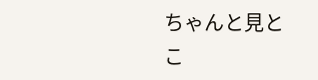ちゃんと見とこ